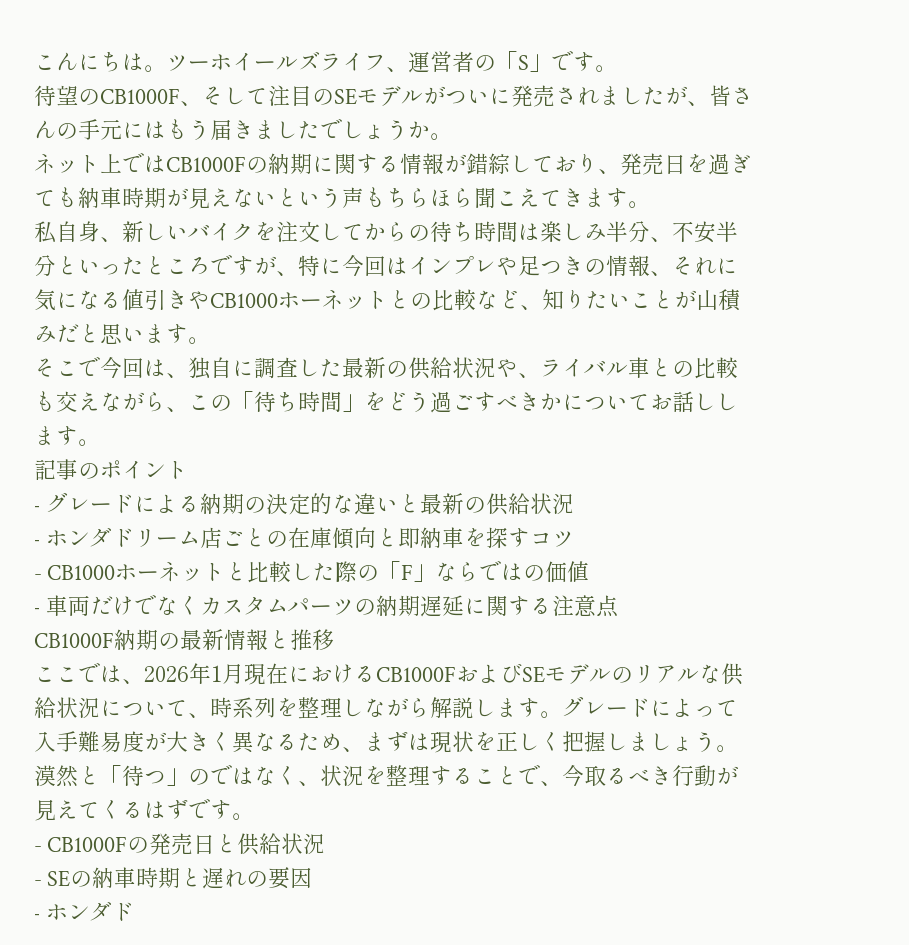こんにちは。ツーホイールズライフ、運営者の「S」です。
待望のCB1000F、そして注目のSEモデルがついに発売されましたが、皆さんの手元にはもう届きましたでしょうか。
ネット上ではCB1000Fの納期に関する情報が錯綜しており、発売日を過ぎても納車時期が見えないという声もちらほら聞こえてきます。
私自身、新しいバイクを注文してからの待ち時間は楽しみ半分、不安半分といったところですが、特に今回はインプレや足つきの情報、それに気になる値引きやCB1000ホーネットとの比較など、知りたいことが山積みだと思います。
そこで今回は、独自に調査した最新の供給状況や、ライバル車との比較も交えながら、この「待ち時間」をどう過ごすべきかについてお話しします。
記事のポイント
- グレードによる納期の決定的な違いと最新の供給状況
- ホンダドリーム店ごとの在庫傾向と即納車を探すコツ
- CB1000ホーネットと比較した際の「F」ならではの価値
- 車両だけでなくカスタムパーツの納期遅延に関する注意点
CB1000F納期の最新情報と推移
ここでは、2026年1月現在におけるCB1000FおよびSEモデルのリアルな供給状況について、時系列を整理しながら解説します。グレードによって入手難易度が大きく異なるため、まずは現状を正しく把握しましょう。漠然と「待つ」のではなく、状況を整理することで、今取るべき行動が見えてくるはずです。
- CB1000Fの発売日と供給状況
- SEの納車時期と遅れの要因
- ホンダド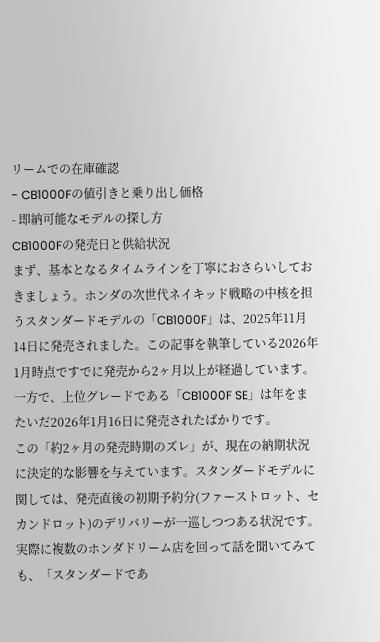リームでの在庫確認
- CB1000Fの値引きと乗り出し価格
- 即納可能なモデルの探し方
CB1000Fの発売日と供給状況
まず、基本となるタイムラインを丁寧におさらいしておきましょう。ホンダの次世代ネイキッド戦略の中核を担うスタンダードモデルの「CB1000F」は、2025年11月14日に発売されました。この記事を執筆している2026年1月時点ですでに発売から2ヶ月以上が経過しています。一方で、上位グレードである「CB1000F SE」は年をまたいだ2026年1月16日に発売されたばかりです。
この「約2ヶ月の発売時期のズレ」が、現在の納期状況に決定的な影響を与えています。スタンダードモデルに関しては、発売直後の初期予約分(ファーストロット、セカンドロット)のデリバリーが一巡しつつある状況です。実際に複数のホンダドリーム店を回って話を聞いてみても、「スタンダードであ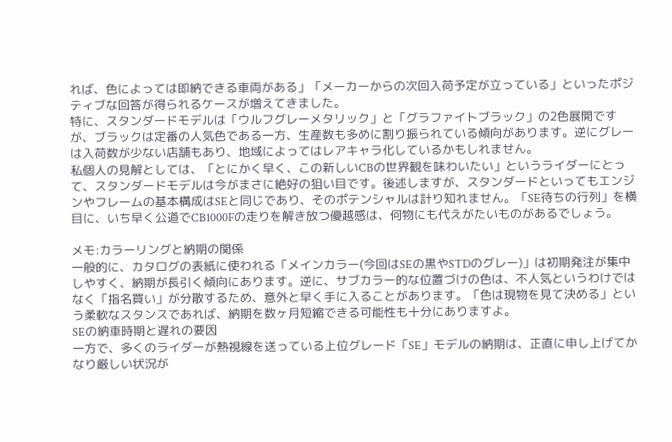れば、色によっては即納できる車両がある」「メーカーからの次回入荷予定が立っている」といったポジティブな回答が得られるケースが増えてきました。
特に、スタンダードモデルは「ウルフグレーメタリック」と「グラファイトブラック」の2色展開ですが、ブラックは定番の人気色である一方、生産数も多めに割り振られている傾向があります。逆にグレーは入荷数が少ない店舗もあり、地域によってはレアキャラ化しているかもしれません。
私個人の見解としては、「とにかく早く、この新しいCBの世界観を味わいたい」というライダーにとって、スタンダードモデルは今がまさに絶好の狙い目です。後述しますが、スタンダードといってもエンジンやフレームの基本構成はSEと同じであり、そのポテンシャルは計り知れません。「SE待ちの行列」を横目に、いち早く公道でCB1000Fの走りを解き放つ優越感は、何物にも代えがたいものがあるでしょう。

メモ:カラーリングと納期の関係
一般的に、カタログの表紙に使われる「メインカラー(今回はSEの黒やSTDのグレー)」は初期発注が集中しやすく、納期が長引く傾向にあります。逆に、サブカラー的な位置づけの色は、不人気というわけではなく「指名買い」が分散するため、意外と早く手に入ることがあります。「色は現物を見て決める」という柔軟なスタンスであれば、納期を数ヶ月短縮できる可能性も十分にありますよ。
SEの納車時期と遅れの要因
一方で、多くのライダーが熱視線を送っている上位グレード「SE」モデルの納期は、正直に申し上げてかなり厳しい状況が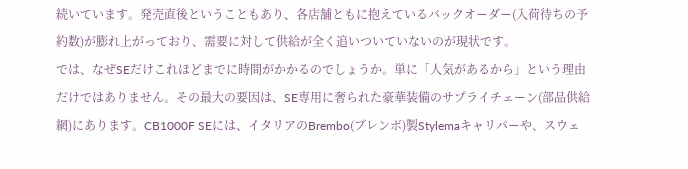続いています。発売直後ということもあり、各店舗ともに抱えているバックオーダー(入荷待ちの予約数)が膨れ上がっており、需要に対して供給が全く追いついていないのが現状です。
では、なぜSEだけこれほどまでに時間がかかるのでしょうか。単に「人気があるから」という理由だけではありません。その最大の要因は、SE専用に奢られた豪華装備のサプライチェーン(部品供給網)にあります。CB1000F SEには、イタリアのBrembo(ブレンボ)製Stylemaキャリパーや、スウェ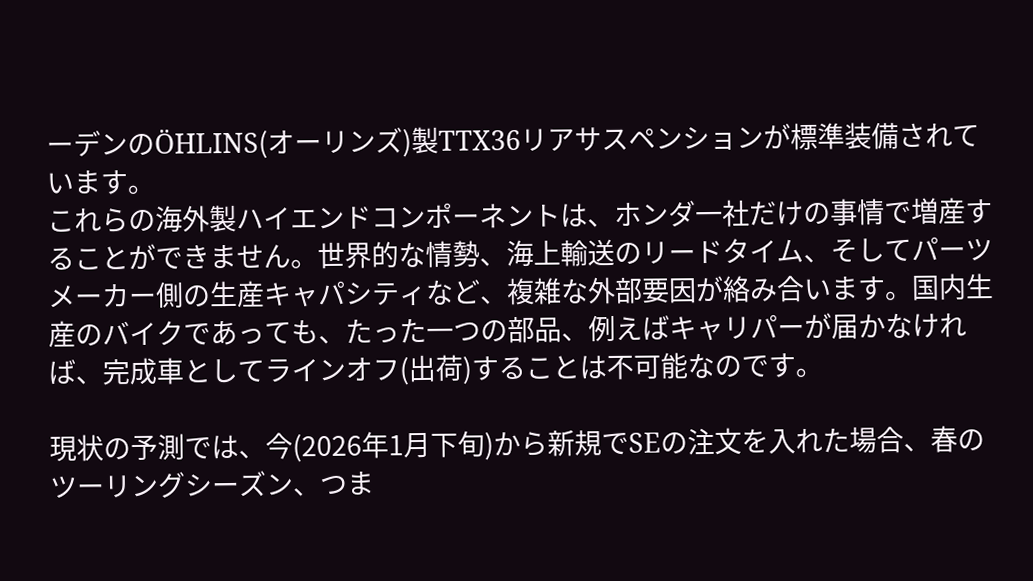ーデンのÖHLINS(オーリンズ)製TTX36リアサスペンションが標準装備されています。
これらの海外製ハイエンドコンポーネントは、ホンダ一社だけの事情で増産することができません。世界的な情勢、海上輸送のリードタイム、そしてパーツメーカー側の生産キャパシティなど、複雑な外部要因が絡み合います。国内生産のバイクであっても、たった一つの部品、例えばキャリパーが届かなければ、完成車としてラインオフ(出荷)することは不可能なのです。

現状の予測では、今(2026年1月下旬)から新規でSEの注文を入れた場合、春のツーリングシーズン、つま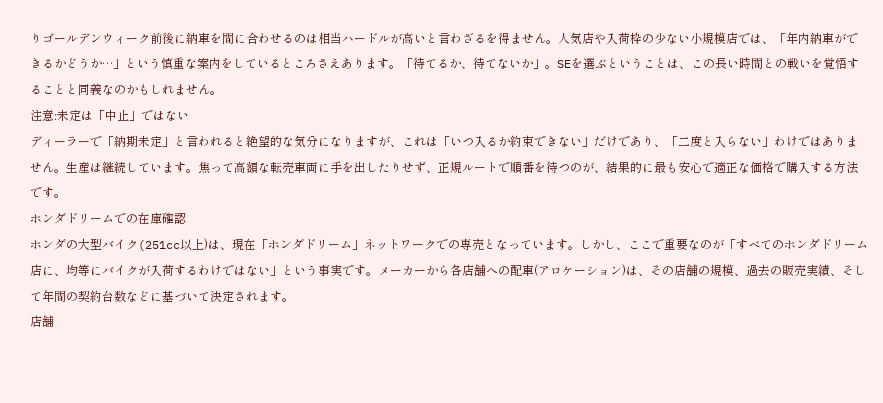りゴールデンウィーク前後に納車を間に合わせるのは相当ハードルが高いと言わざるを得ません。人気店や入荷枠の少ない小規模店では、「年内納車ができるかどうか…」という慎重な案内をしているところさえあります。「待てるか、待てないか」。SEを選ぶということは、この長い時間との戦いを覚悟することと同義なのかもしれません。
注意:未定は「中止」ではない
ディーラーで「納期未定」と言われると絶望的な気分になりますが、これは「いつ入るか約束できない」だけであり、「二度と入らない」わけではありません。生産は継続しています。焦って高額な転売車両に手を出したりせず、正規ルートで順番を待つのが、結果的に最も安心で適正な価格で購入する方法です。
ホンダドリームでの在庫確認
ホンダの大型バイク(251cc以上)は、現在「ホンダドリーム」ネットワークでの専売となっています。しかし、ここで重要なのが「すべてのホンダドリーム店に、均等にバイクが入荷するわけではない」という事実です。メーカーから各店舗への配車(アロケーション)は、その店舗の規模、過去の販売実績、そして年間の契約台数などに基づいて決定されます。
店舗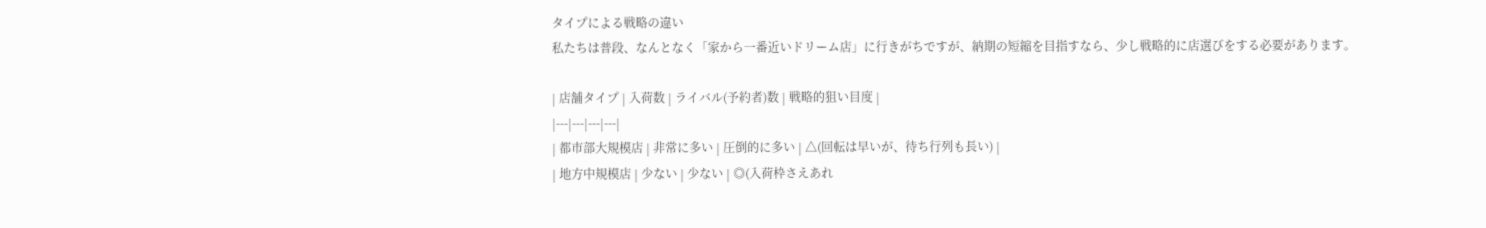タイプによる戦略の違い
私たちは普段、なんとなく「家から一番近いドリーム店」に行きがちですが、納期の短縮を目指すなら、少し戦略的に店選びをする必要があります。

| 店舗タイプ | 入荷数 | ライバル(予約者)数 | 戦略的狙い目度 |
|---|---|---|---|
| 都市部大規模店 | 非常に多い | 圧倒的に多い | △(回転は早いが、待ち行列も長い) |
| 地方中規模店 | 少ない | 少ない | ◎(入荷枠さえあれ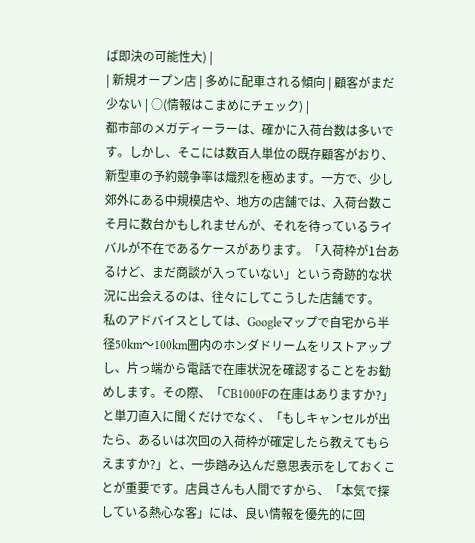ば即決の可能性大) |
| 新規オープン店 | 多めに配車される傾向 | 顧客がまだ少ない | ○(情報はこまめにチェック) |
都市部のメガディーラーは、確かに入荷台数は多いです。しかし、そこには数百人単位の既存顧客がおり、新型車の予約競争率は熾烈を極めます。一方で、少し郊外にある中規模店や、地方の店舗では、入荷台数こそ月に数台かもしれませんが、それを待っているライバルが不在であるケースがあります。「入荷枠が1台あるけど、まだ商談が入っていない」という奇跡的な状況に出会えるのは、往々にしてこうした店舗です。
私のアドバイスとしては、Googleマップで自宅から半径50km〜100km圏内のホンダドリームをリストアップし、片っ端から電話で在庫状況を確認することをお勧めします。その際、「CB1000Fの在庫はありますか?」と単刀直入に聞くだけでなく、「もしキャンセルが出たら、あるいは次回の入荷枠が確定したら教えてもらえますか?」と、一歩踏み込んだ意思表示をしておくことが重要です。店員さんも人間ですから、「本気で探している熱心な客」には、良い情報を優先的に回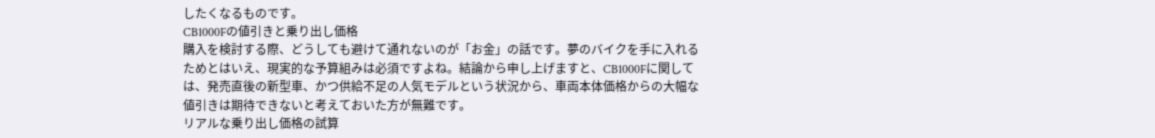したくなるものです。
CB1000Fの値引きと乗り出し価格
購入を検討する際、どうしても避けて通れないのが「お金」の話です。夢のバイクを手に入れるためとはいえ、現実的な予算組みは必須ですよね。結論から申し上げますと、CB1000Fに関しては、発売直後の新型車、かつ供給不足の人気モデルという状況から、車両本体価格からの大幅な値引きは期待できないと考えておいた方が無難です。
リアルな乗り出し価格の試算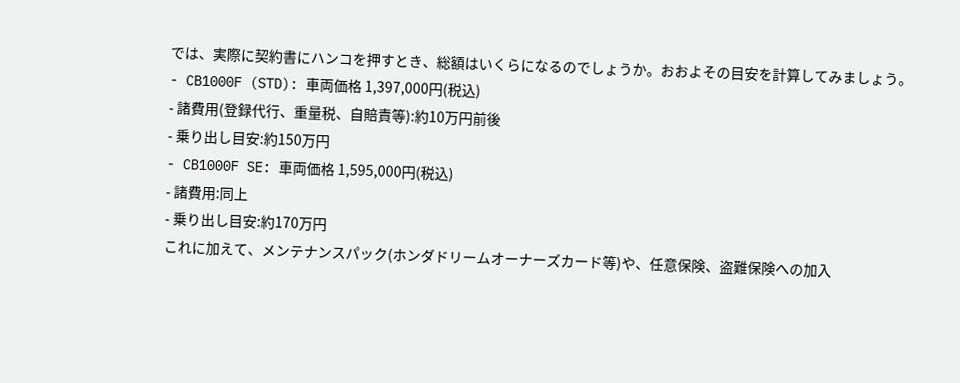では、実際に契約書にハンコを押すとき、総額はいくらになるのでしょうか。おおよその目安を計算してみましょう。
- CB1000F (STD): 車両価格 1,397,000円(税込)
- 諸費用(登録代行、重量税、自賠責等):約10万円前後
- 乗り出し目安:約150万円
- CB1000F SE: 車両価格 1,595,000円(税込)
- 諸費用:同上
- 乗り出し目安:約170万円
これに加えて、メンテナンスパック(ホンダドリームオーナーズカード等)や、任意保険、盗難保険への加入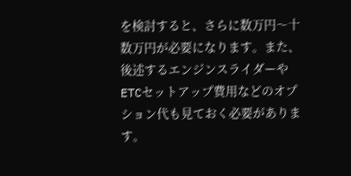を検討すると、さらに数万円〜十数万円が必要になります。また、後述するエンジンスライダーやETCセットアップ費用などのオプション代も見ておく必要があります。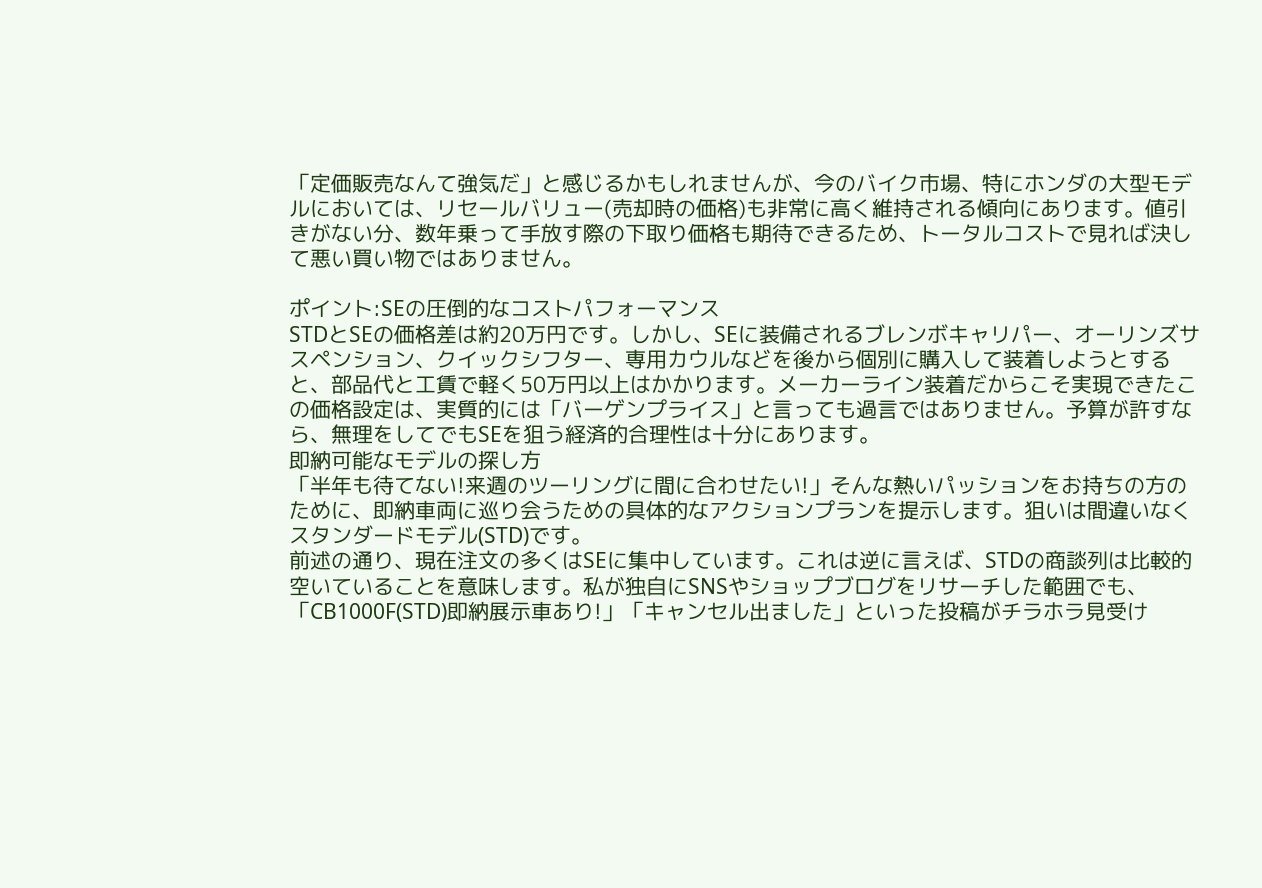「定価販売なんて強気だ」と感じるかもしれませんが、今のバイク市場、特にホンダの大型モデルにおいては、リセールバリュー(売却時の価格)も非常に高く維持される傾向にあります。値引きがない分、数年乗って手放す際の下取り価格も期待できるため、トータルコストで見れば決して悪い買い物ではありません。

ポイント:SEの圧倒的なコストパフォーマンス
STDとSEの価格差は約20万円です。しかし、SEに装備されるブレンボキャリパー、オーリンズサスペンション、クイックシフター、専用カウルなどを後から個別に購入して装着しようとすると、部品代と工賃で軽く50万円以上はかかります。メーカーライン装着だからこそ実現できたこの価格設定は、実質的には「バーゲンプライス」と言っても過言ではありません。予算が許すなら、無理をしてでもSEを狙う経済的合理性は十分にあります。
即納可能なモデルの探し方
「半年も待てない!来週のツーリングに間に合わせたい!」そんな熱いパッションをお持ちの方のために、即納車両に巡り会うための具体的なアクションプランを提示します。狙いは間違いなくスタンダードモデル(STD)です。
前述の通り、現在注文の多くはSEに集中しています。これは逆に言えば、STDの商談列は比較的空いていることを意味します。私が独自にSNSやショップブログをリサーチした範囲でも、「CB1000F(STD)即納展示車あり!」「キャンセル出ました」といった投稿がチラホラ見受け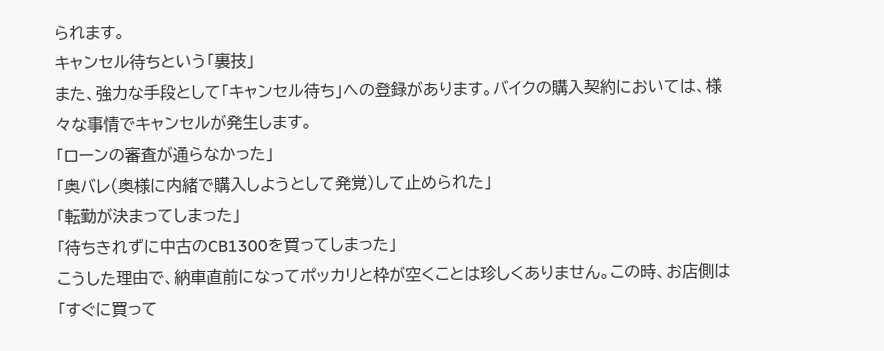られます。
キャンセル待ちという「裏技」
また、強力な手段として「キャンセル待ち」への登録があります。バイクの購入契約においては、様々な事情でキャンセルが発生します。
「ローンの審査が通らなかった」
「奥バレ(奥様に内緒で購入しようとして発覚)して止められた」
「転勤が決まってしまった」
「待ちきれずに中古のCB1300を買ってしまった」
こうした理由で、納車直前になってポッカリと枠が空くことは珍しくありません。この時、お店側は「すぐに買って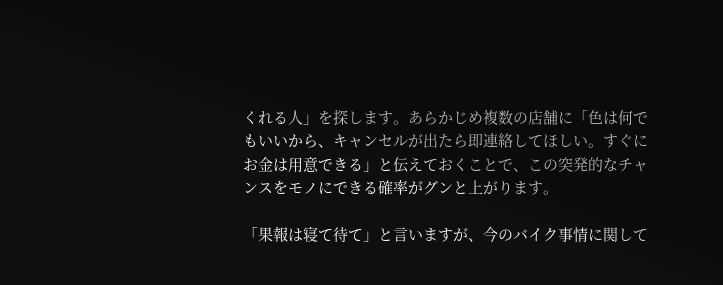くれる人」を探します。あらかじめ複数の店舗に「色は何でもいいから、キャンセルが出たら即連絡してほしい。すぐにお金は用意できる」と伝えておくことで、この突発的なチャンスをモノにできる確率がグンと上がります。

「果報は寝て待て」と言いますが、今のバイク事情に関して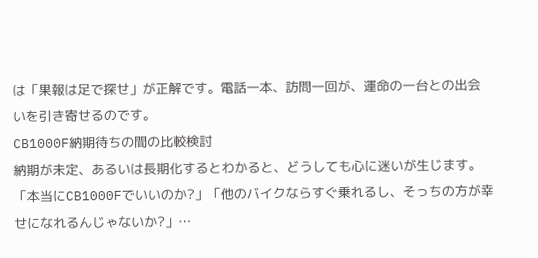は「果報は足で探せ」が正解です。電話一本、訪問一回が、運命の一台との出会いを引き寄せるのです。
CB1000F納期待ちの間の比較検討
納期が未定、あるいは長期化するとわかると、どうしても心に迷いが生じます。「本当にCB1000Fでいいのか?」「他のバイクならすぐ乗れるし、そっちの方が幸せになれるんじゃないか?」…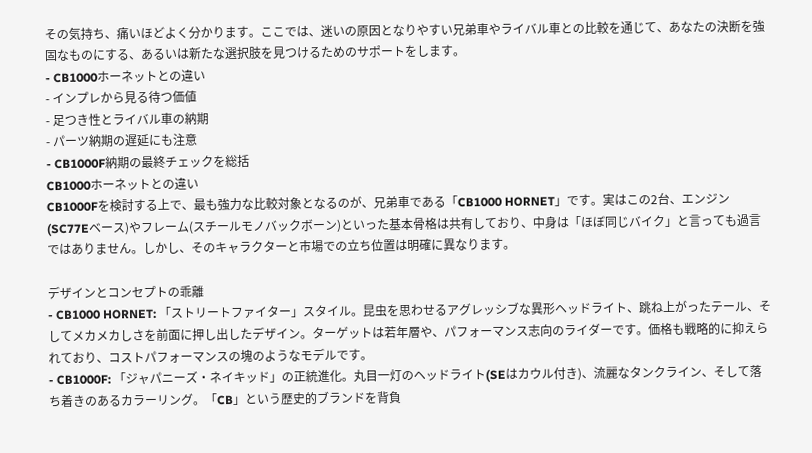その気持ち、痛いほどよく分かります。ここでは、迷いの原因となりやすい兄弟車やライバル車との比較を通じて、あなたの決断を強固なものにする、あるいは新たな選択肢を見つけるためのサポートをします。
- CB1000ホーネットとの違い
- インプレから見る待つ価値
- 足つき性とライバル車の納期
- パーツ納期の遅延にも注意
- CB1000F納期の最終チェックを総括
CB1000ホーネットとの違い
CB1000Fを検討する上で、最も強力な比較対象となるのが、兄弟車である「CB1000 HORNET」です。実はこの2台、エンジン(SC77Eベース)やフレーム(スチールモノバックボーン)といった基本骨格は共有しており、中身は「ほぼ同じバイク」と言っても過言ではありません。しかし、そのキャラクターと市場での立ち位置は明確に異なります。

デザインとコンセプトの乖離
- CB1000 HORNET: 「ストリートファイター」スタイル。昆虫を思わせるアグレッシブな異形ヘッドライト、跳ね上がったテール、そしてメカメカしさを前面に押し出したデザイン。ターゲットは若年層や、パフォーマンス志向のライダーです。価格も戦略的に抑えられており、コストパフォーマンスの塊のようなモデルです。
- CB1000F: 「ジャパニーズ・ネイキッド」の正統進化。丸目一灯のヘッドライト(SEはカウル付き)、流麗なタンクライン、そして落ち着きのあるカラーリング。「CB」という歴史的ブランドを背負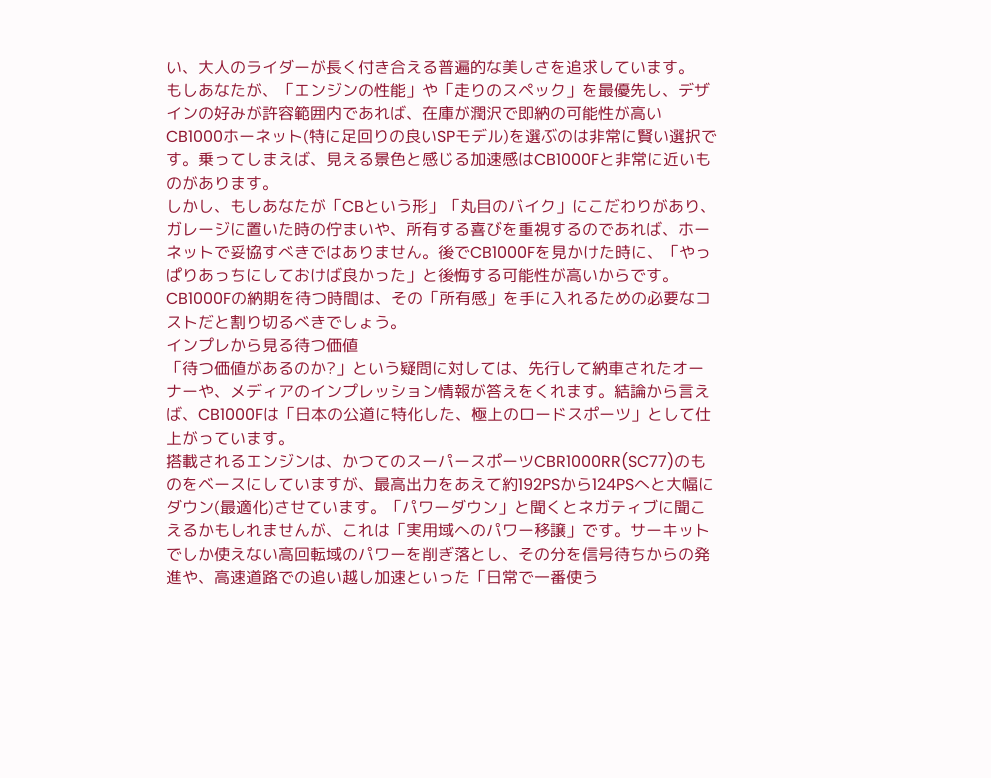い、大人のライダーが長く付き合える普遍的な美しさを追求しています。
もしあなたが、「エンジンの性能」や「走りのスペック」を最優先し、デザインの好みが許容範囲内であれば、在庫が潤沢で即納の可能性が高いCB1000ホーネット(特に足回りの良いSPモデル)を選ぶのは非常に賢い選択です。乗ってしまえば、見える景色と感じる加速感はCB1000Fと非常に近いものがあります。
しかし、もしあなたが「CBという形」「丸目のバイク」にこだわりがあり、ガレージに置いた時の佇まいや、所有する喜びを重視するのであれば、ホーネットで妥協すべきではありません。後でCB1000Fを見かけた時に、「やっぱりあっちにしておけば良かった」と後悔する可能性が高いからです。CB1000Fの納期を待つ時間は、その「所有感」を手に入れるための必要なコストだと割り切るべきでしょう。
インプレから見る待つ価値
「待つ価値があるのか?」という疑問に対しては、先行して納車されたオーナーや、メディアのインプレッション情報が答えをくれます。結論から言えば、CB1000Fは「日本の公道に特化した、極上のロードスポーツ」として仕上がっています。
搭載されるエンジンは、かつてのスーパースポーツCBR1000RR(SC77)のものをベースにしていますが、最高出力をあえて約192PSから124PSへと大幅にダウン(最適化)させています。「パワーダウン」と聞くとネガティブに聞こえるかもしれませんが、これは「実用域へのパワー移譲」です。サーキットでしか使えない高回転域のパワーを削ぎ落とし、その分を信号待ちからの発進や、高速道路での追い越し加速といった「日常で一番使う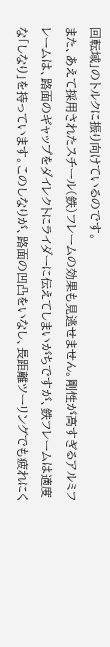回転域」のトルクに振り向けているのです。
また、あえて採用されたスチール(鉄)フレームの効果も見逃せません。剛性が高すぎるアルミフレームは、路面のギャップをダイレクトにライダーに伝えてしまいがちですが、鉄フレームは適度な「しなり」を持っています。このしなりが、路面の凹凸をいなし、長距離ツーリングでも疲れにく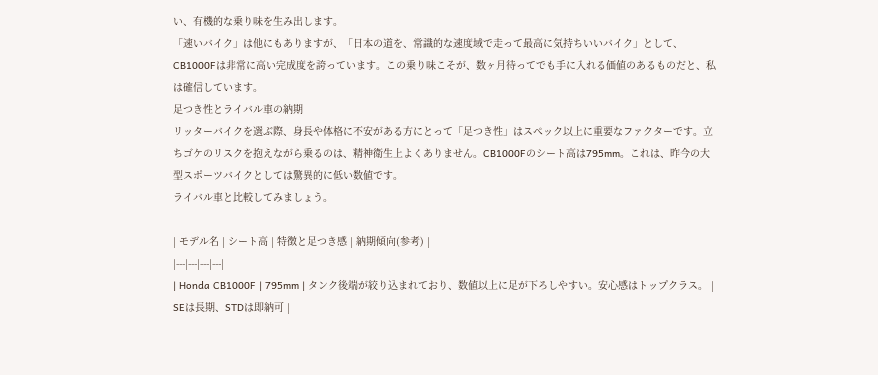い、有機的な乗り味を生み出します。
「速いバイク」は他にもありますが、「日本の道を、常識的な速度域で走って最高に気持ちいいバイク」として、CB1000Fは非常に高い完成度を誇っています。この乗り味こそが、数ヶ月待ってでも手に入れる価値のあるものだと、私は確信しています。
足つき性とライバル車の納期
リッターバイクを選ぶ際、身長や体格に不安がある方にとって「足つき性」はスペック以上に重要なファクターです。立ちゴケのリスクを抱えながら乗るのは、精神衛生上よくありません。CB1000Fのシート高は795mm。これは、昨今の大型スポーツバイクとしては驚異的に低い数値です。
ライバル車と比較してみましょう。

| モデル名 | シート高 | 特徴と足つき感 | 納期傾向(参考) |
|---|---|---|---|
| Honda CB1000F | 795mm | タンク後端が絞り込まれており、数値以上に足が下ろしやすい。安心感はトップクラス。 | SEは長期、STDは即納可 |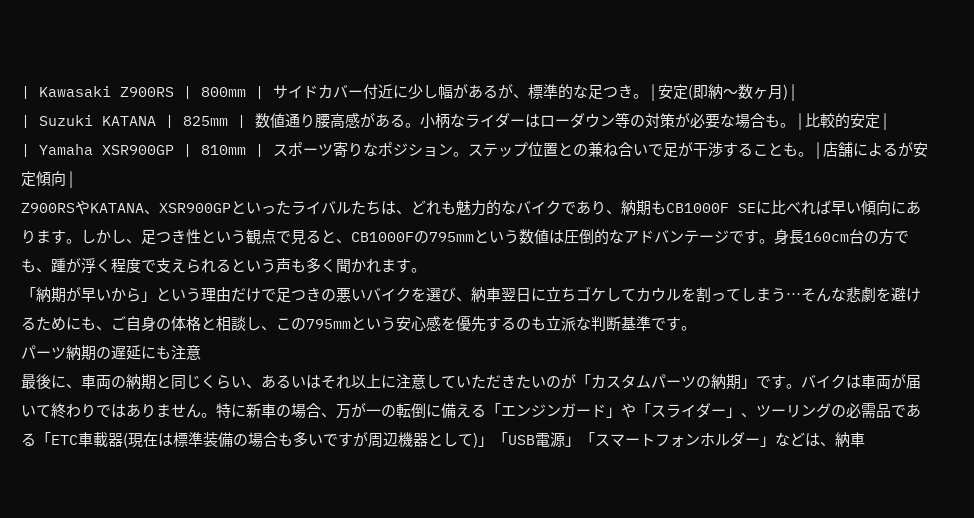| Kawasaki Z900RS | 800mm | サイドカバー付近に少し幅があるが、標準的な足つき。 | 安定(即納〜数ヶ月) |
| Suzuki KATANA | 825mm | 数値通り腰高感がある。小柄なライダーはローダウン等の対策が必要な場合も。 | 比較的安定 |
| Yamaha XSR900GP | 810mm | スポーツ寄りなポジション。ステップ位置との兼ね合いで足が干渉することも。 | 店舗によるが安定傾向 |
Z900RSやKATANA、XSR900GPといったライバルたちは、どれも魅力的なバイクであり、納期もCB1000F SEに比べれば早い傾向にあります。しかし、足つき性という観点で見ると、CB1000Fの795mmという数値は圧倒的なアドバンテージです。身長160cm台の方でも、踵が浮く程度で支えられるという声も多く聞かれます。
「納期が早いから」という理由だけで足つきの悪いバイクを選び、納車翌日に立ちゴケしてカウルを割ってしまう…そんな悲劇を避けるためにも、ご自身の体格と相談し、この795mmという安心感を優先するのも立派な判断基準です。
パーツ納期の遅延にも注意
最後に、車両の納期と同じくらい、あるいはそれ以上に注意していただきたいのが「カスタムパーツの納期」です。バイクは車両が届いて終わりではありません。特に新車の場合、万が一の転倒に備える「エンジンガード」や「スライダー」、ツーリングの必需品である「ETC車載器(現在は標準装備の場合も多いですが周辺機器として)」「USB電源」「スマートフォンホルダー」などは、納車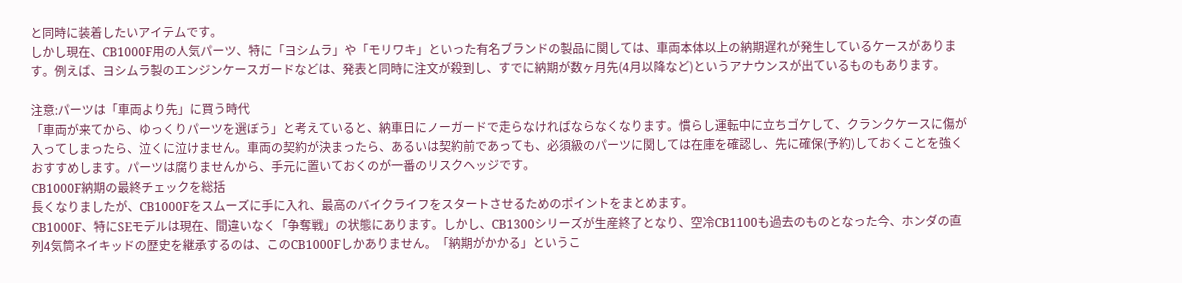と同時に装着したいアイテムです。
しかし現在、CB1000F用の人気パーツ、特に「ヨシムラ」や「モリワキ」といった有名ブランドの製品に関しては、車両本体以上の納期遅れが発生しているケースがあります。例えば、ヨシムラ製のエンジンケースガードなどは、発表と同時に注文が殺到し、すでに納期が数ヶ月先(4月以降など)というアナウンスが出ているものもあります。

注意:パーツは「車両より先」に買う時代
「車両が来てから、ゆっくりパーツを選ぼう」と考えていると、納車日にノーガードで走らなければならなくなります。慣らし運転中に立ちゴケして、クランクケースに傷が入ってしまったら、泣くに泣けません。車両の契約が決まったら、あるいは契約前であっても、必須級のパーツに関しては在庫を確認し、先に確保(予約)しておくことを強くおすすめします。パーツは腐りませんから、手元に置いておくのが一番のリスクヘッジです。
CB1000F納期の最終チェックを総括
長くなりましたが、CB1000Fをスムーズに手に入れ、最高のバイクライフをスタートさせるためのポイントをまとめます。
CB1000F、特にSEモデルは現在、間違いなく「争奪戦」の状態にあります。しかし、CB1300シリーズが生産終了となり、空冷CB1100も過去のものとなった今、ホンダの直列4気筒ネイキッドの歴史を継承するのは、このCB1000Fしかありません。「納期がかかる」というこ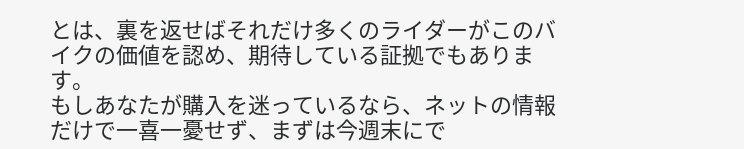とは、裏を返せばそれだけ多くのライダーがこのバイクの価値を認め、期待している証拠でもあります。
もしあなたが購入を迷っているなら、ネットの情報だけで一喜一憂せず、まずは今週末にで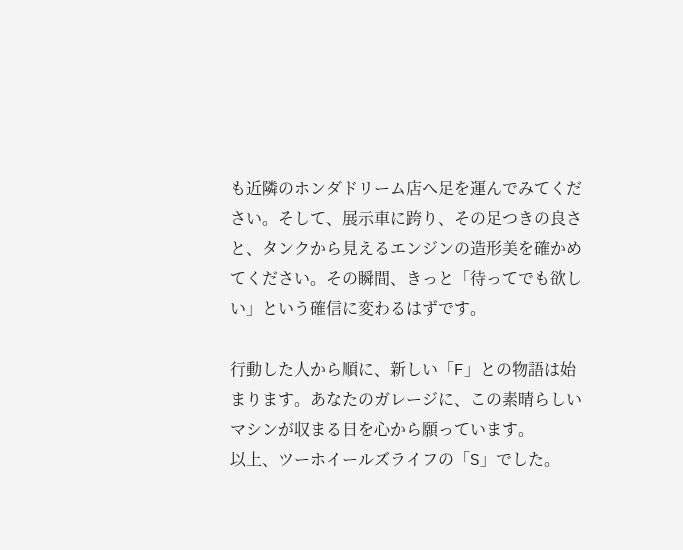も近隣のホンダドリーム店へ足を運んでみてください。そして、展示車に跨り、その足つきの良さと、タンクから見えるエンジンの造形美を確かめてください。その瞬間、きっと「待ってでも欲しい」という確信に変わるはずです。

行動した人から順に、新しい「F」との物語は始まります。あなたのガレージに、この素晴らしいマシンが収まる日を心から願っています。
以上、ツーホイールズライフの「S」でした。